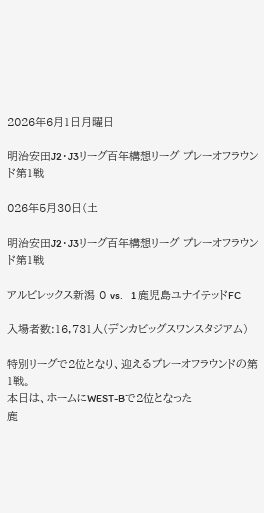2026年6月1日月曜日

明治安田J2・J3リーグ百年構想リーグ プレーオフラウンド第1戦

026年5月30日(土

明治安田J2・J3リーグ百年構想リーグ プレーオフラウンド第1戦

アルビレックス新潟 0 vs.    1 鹿児島ユナイテッドFC

入場者数:16,731人(デンカビッグスワンスタジアム)

特別リーグで2位となり、迎えるプレーオフラウンドの第1戦。
本日は、ホームにWEST-Bで2位となった
鹿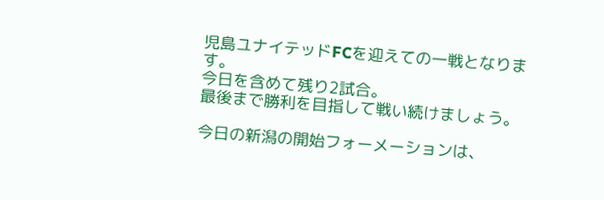児島ユナイテッドFCを迎えての一戦となります。
今日を含めて残り2試合。
最後まで勝利を目指して戦い続けましょう。

今日の新潟の開始フォーメーションは、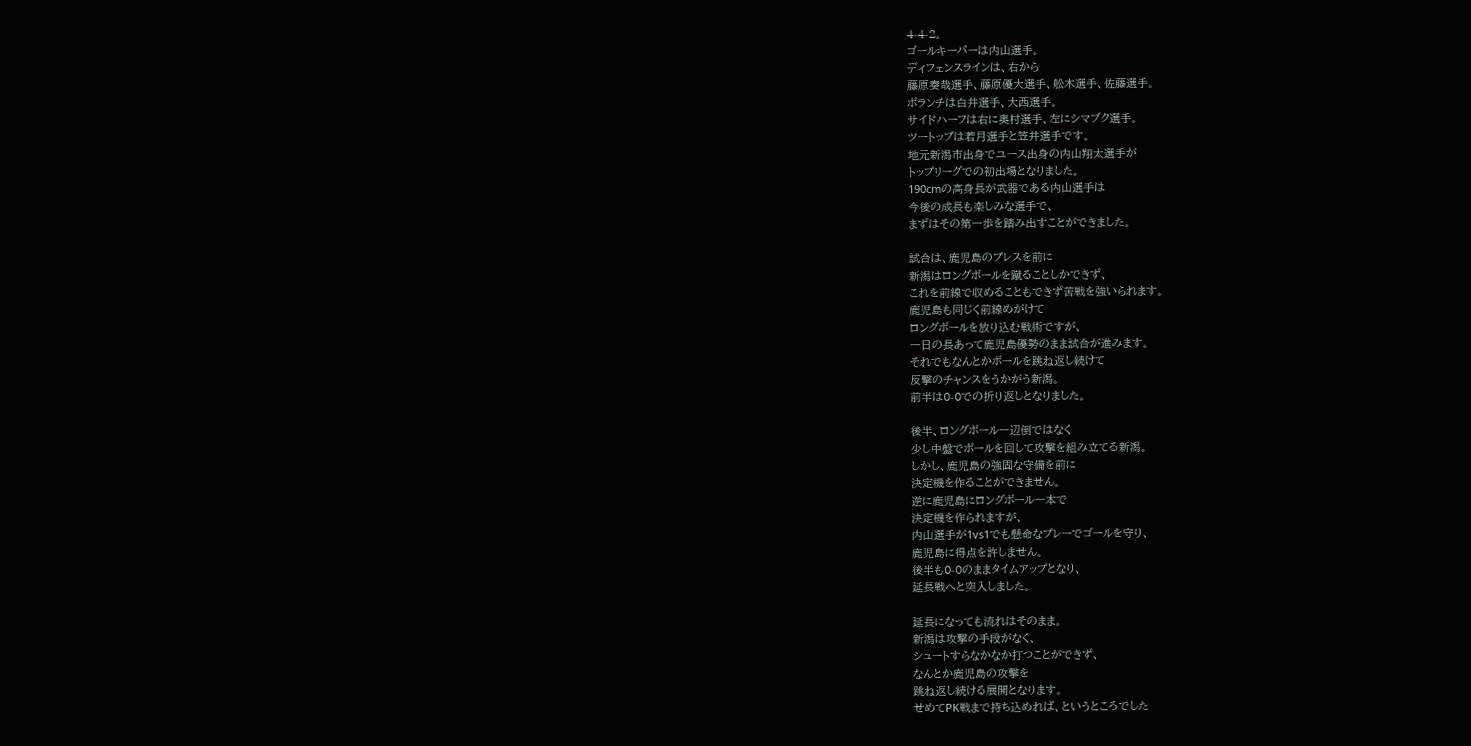4-4-2。
ゴールキーパーは内山選手。
ディフェンスラインは、右から
藤原奏哉選手、藤原優大選手、舩木選手、佐藤選手。
ボランチは白井選手、大西選手。
サイドハーフは右に奥村選手、左にシマブク選手。
ツートップは若月選手と笠井選手です。
地元新潟市出身でユース出身の内山翔太選手が
トップリーグでの初出場となりました。
190cmの高身長が武器である内山選手は
今後の成長も楽しみな選手で、
まずはその第一歩を踏み出すことができました。

試合は、鹿児島のプレスを前に
新潟はロングボールを蹴ることしかできず、
これを前線で収めることもできず苦戦を強いられます。
鹿児島も同じく前線めがけて
ロングボールを放り込む戦術ですが、
一日の長あって鹿児島優勢のまま試合が進みます。
それでもなんとかボールを跳ね返し続けて
反撃のチャンスをうかがう新潟。
前半は0-0での折り返しとなりました。

後半、ロングボール一辺倒ではなく
少し中盤でボールを回して攻撃を組み立てる新潟。
しかし、鹿児島の強固な守備を前に
決定機を作ることができません。
逆に鹿児島にロングボール一本で
決定機を作られますが、
内山選手が1vs1でも懸命なプレーでゴールを守り、
鹿児島に得点を許しません。
後半も0-0のままタイムアップとなり、
延長戦へと突入しました。

延長になっても流れはそのまま。
新潟は攻撃の手段がなく、
シュートすらなかなか打つことができず、
なんとか鹿児島の攻撃を
跳ね返し続ける展開となります。
せめてPK戦まで持ち込めれば、というところでした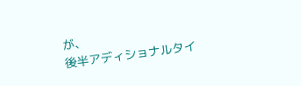が、
後半アディショナルタイ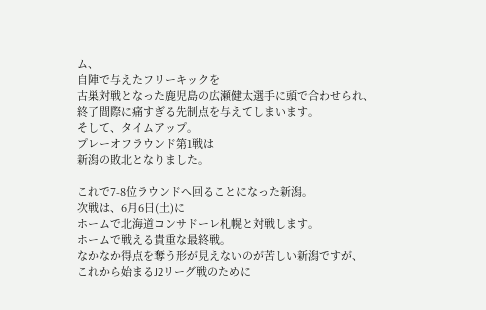ム、
自陣で与えたフリーキックを
古巣対戦となった鹿児島の広瀬健太選手に頭で合わせられ、
終了間際に痛すぎる先制点を与えてしまいます。
そして、タイムアップ。
プレーオフラウンド第1戦は
新潟の敗北となりました。

これで7-8位ラウンドへ回ることになった新潟。
次戦は、6月6日(土)に
ホームで北海道コンサドーレ札幌と対戦します。
ホームで戦える貴重な最終戦。
なかなか得点を奪う形が見えないのが苦しい新潟ですが、
これから始まるJ2リーグ戦のために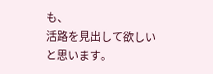も、
活路を見出して欲しいと思います。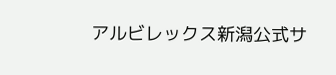アルビレックス新潟公式サ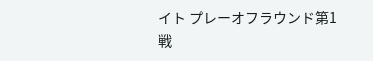イト プレーオフラウンド第1戦